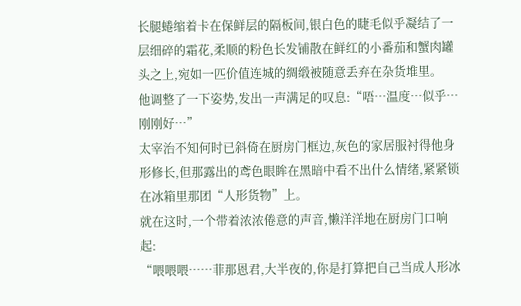长腿蜷缩着卡在保鲜层的隔板间,银白色的睫毛似乎凝结了一层细碎的霜花,柔顺的粉色长发铺散在鲜红的小番茄和蟹肉罐头之上,宛如一匹价值连城的绸缎被随意丢弃在杂货堆里。
他调整了一下姿势,发出一声满足的叹息:“唔…温度…似乎…刚刚好…”
太宰治不知何时已斜倚在厨房门框边,灰色的家居服衬得他身形修长,但那露出的鸢色眼眸在黑暗中看不出什么情绪,紧紧锁在冰箱里那团“人形货物”上。
就在这时,一个带着浓浓倦意的声音,懒洋洋地在厨房门口响起:
“喂喂喂……菲那恩君,大半夜的,你是打算把自己当成人形冰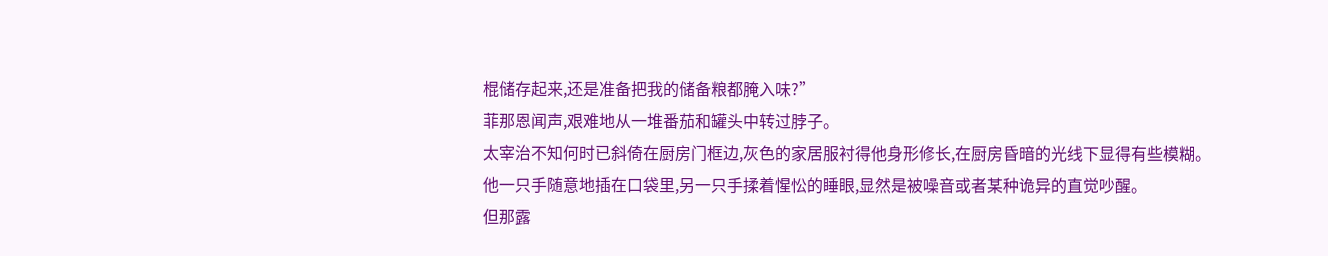棍储存起来,还是准备把我的储备粮都腌入味?”
菲那恩闻声,艰难地从一堆番茄和罐头中转过脖子。
太宰治不知何时已斜倚在厨房门框边,灰色的家居服衬得他身形修长,在厨房昏暗的光线下显得有些模糊。
他一只手随意地插在口袋里,另一只手揉着惺忪的睡眼,显然是被噪音或者某种诡异的直觉吵醒。
但那露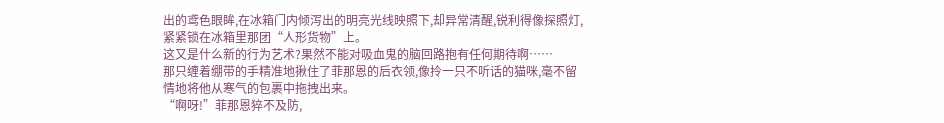出的鸢色眼眸,在冰箱门内倾泻出的明亮光线映照下,却异常清醒,锐利得像探照灯,紧紧锁在冰箱里那团“人形货物”上。
这又是什么新的行为艺术?果然不能对吸血鬼的脑回路抱有任何期待啊……
那只缠着绷带的手精准地揪住了菲那恩的后衣领,像拎一只不听话的猫咪,毫不留情地将他从寒气的包裹中拖拽出来。
“啊呀!”菲那恩猝不及防,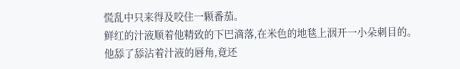慌乱中只来得及咬住一颗番茄。
鲜红的汁液顺着他精致的下巴滴落,在米色的地毯上洇开一小朵刺目的。
他舔了舔沾着汁液的唇角,竟还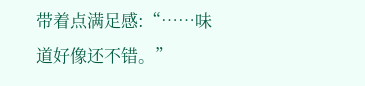带着点满足感:“……味道好像还不错。”